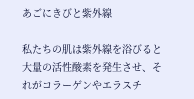あごにきびと紫外線

私たちの肌は紫外線を浴びると大量の活性酸素を発生させ、それがコラーゲンやエラスチ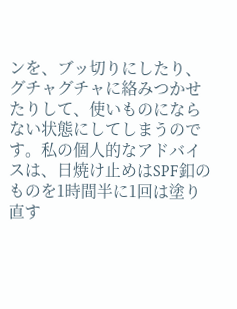ンを、ブッ切りにしたり、グチャグチャに絡みつかせたりして、使いものにならない状態にしてしまうのです。私の個人的なアドバイスは、日焼け止めはSPF釦のものを1時間半に1回は塗り直す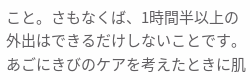こと。さもなくば、1時間半以上の外出はできるだけしないことです。あごにきびのケアを考えたときに肌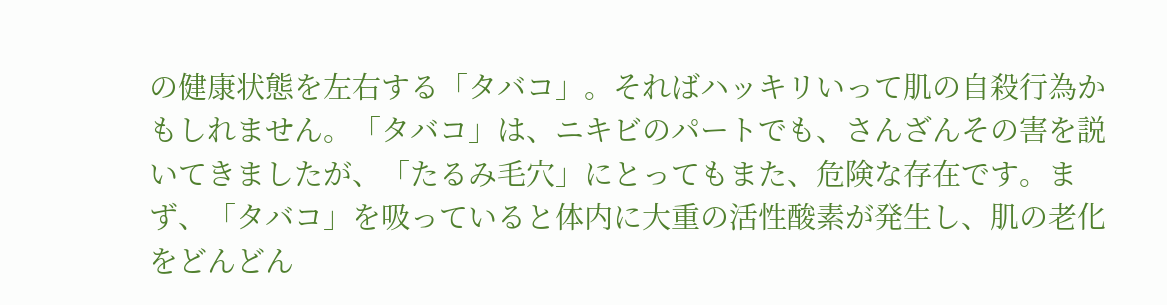の健康状態を左右する「タバコ」。そればハッキリいって肌の自殺行為かもしれません。「タバコ」は、ニキビのパートでも、さんざんその害を説いてきましたが、「たるみ毛穴」にとってもまた、危険な存在です。まず、「タバコ」を吸っていると体内に大重の活性酸素が発生し、肌の老化をどんどん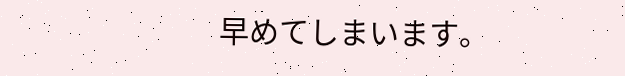早めてしまいます。